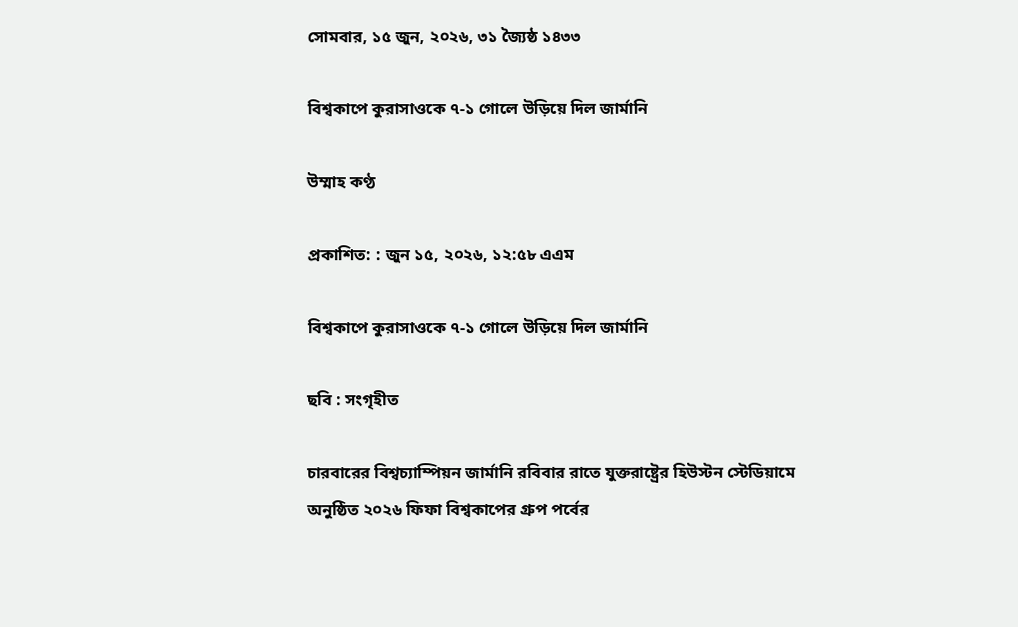সোমবার, ১৫ জুন, ২০২৬, ৩১ জ্যৈষ্ঠ ১৪৩৩

বিশ্বকাপে কুরাসাওকে ৭-১ গোলে উড়িয়ে দিল জার্মানি

উম্মাহ কণ্ঠ

প্রকাশিত: : জুন ১৫, ২০২৬, ১২:৫৮ এএম

বিশ্বকাপে কুরাসাওকে ৭-১ গোলে উড়িয়ে দিল জার্মানি

ছবি : সংগৃহীত

চারবারের বিশ্বচ্যাম্পিয়ন জার্মানি রবিবার রাতে যুক্তরাষ্ট্রের হিউস্টন স্টেডিয়ামে অনুষ্ঠিত ২০২৬ ফিফা বিশ্বকাপের গ্রুপ পর্বের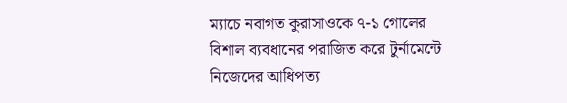ম্যাচে নবাগত কুরাসাওকে ৭-১ গোলের বিশাল ব্যবধানের পরাজিত করে টুর্নামেন্টে নিজেদের আধিপত্য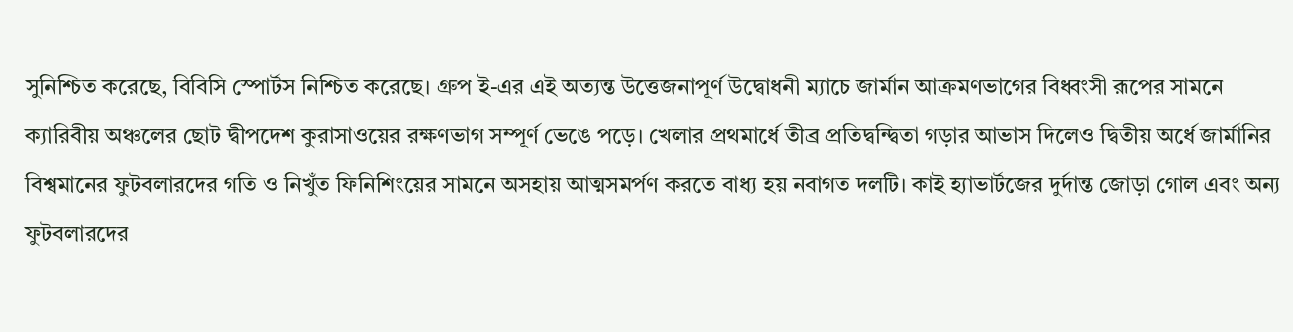সুনিশ্চিত করেছে, বিবিসি স্পোর্টস নিশ্চিত করেছে। গ্রুপ ই-এর এই অত্যন্ত উত্তেজনাপূর্ণ উদ্বোধনী ম্যাচে জার্মান আক্রমণভাগের বিধ্বংসী রূপের সামনে ক্যারিবীয় অঞ্চলের ছোট দ্বীপদেশ কুরাসাওয়ের রক্ষণভাগ সম্পূর্ণ ভেঙে পড়ে। খেলার প্রথমার্ধে তীব্র প্রতিদ্বন্দ্বিতা গড়ার আভাস দিলেও দ্বিতীয় অর্ধে জার্মানির বিশ্বমানের ফুটবলারদের গতি ও নিখুঁত ফিনিশিংয়ের সামনে অসহায় আত্মসমর্পণ করতে বাধ্য হয় নবাগত দলটি। কাই হ্যাভার্টজের দুর্দান্ত জোড়া গোল এবং অন্য ফুটবলারদের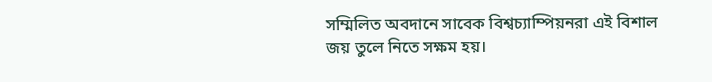সম্মিলিত অবদানে সাবেক বিশ্বচ্যাম্পিয়নরা এই বিশাল জয় তুলে নিতে সক্ষম হয়।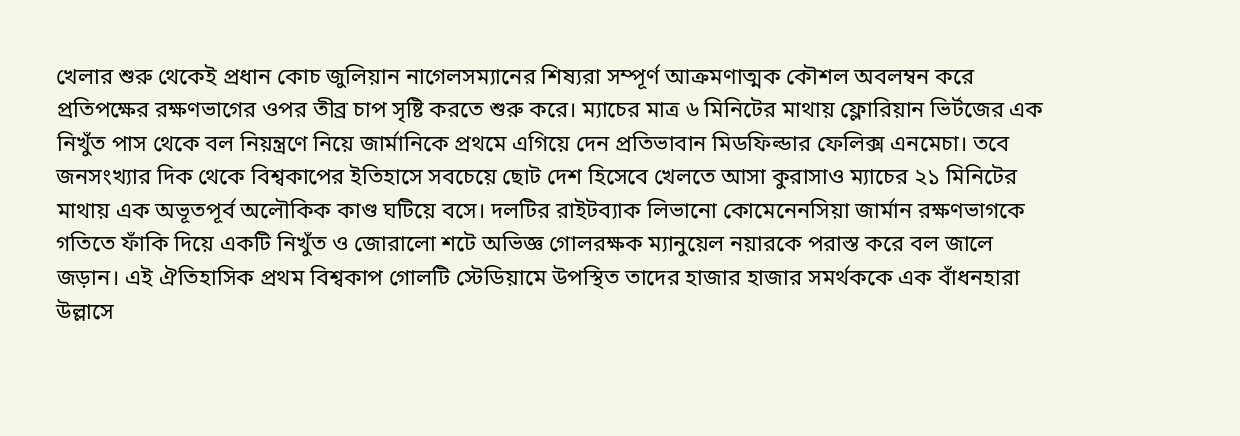খেলার শুরু থেকেই প্রধান কোচ জুলিয়ান নাগেলসম্যানের শিষ্যরা সম্পূর্ণ আক্রমণাত্মক কৌশল অবলম্বন করে প্রতিপক্ষের রক্ষণভাগের ওপর তীব্র চাপ সৃষ্টি করতে শুরু করে। ম্যাচের মাত্র ৬ মিনিটের মাথায় ফ্লোরিয়ান ভির্টজের এক নিখুঁত পাস থেকে বল নিয়ন্ত্রণে নিয়ে জার্মানিকে প্রথমে এগিয়ে দেন প্রতিভাবান মিডফিল্ডার ফেলিক্স এনমেচা। তবে জনসংখ্যার দিক থেকে বিশ্বকাপের ইতিহাসে সবচেয়ে ছোট দেশ হিসেবে খেলতে আসা কুরাসাও ম্যাচের ২১ মিনিটের মাথায় এক অভূতপূর্ব অলৌকিক কাণ্ড ঘটিয়ে বসে। দলটির রাইটব্যাক লিভানো কোমেনেনসিয়া জার্মান রক্ষণভাগকে গতিতে ফাঁকি দিয়ে একটি নিখুঁত ও জোরালো শটে অভিজ্ঞ গোলরক্ষক ম্যানুয়েল নয়ারকে পরাস্ত করে বল জালে জড়ান। এই ঐতিহাসিক প্রথম বিশ্বকাপ গোলটি স্টেডিয়ামে উপস্থিত তাদের হাজার হাজার সমর্থককে এক বাঁধনহারা উল্লাসে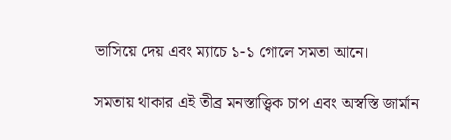ভাসিয়ে দেয় এবং ম্যাচে ১-১ গোলে সমতা আনে।

সমতায় থাকার এই তীব্র মনস্তাত্ত্বিক চাপ এবং অস্বস্তি জার্মান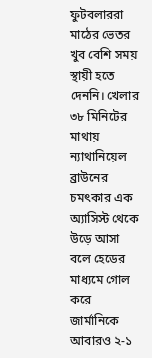ফুটবলাররা মাঠের ভেতর খুব বেশি সময় স্থায়ী হতে দেননি। খেলার ৩৮ মিনিটের মাথায় ন্যাথানিয়েল ব্রাউনের চমৎকার এক অ্যাসিস্ট থেকে উড়ে আসা বলে হেডের মাধ্যমে গোল করে জার্মানিকে আবারও ২-১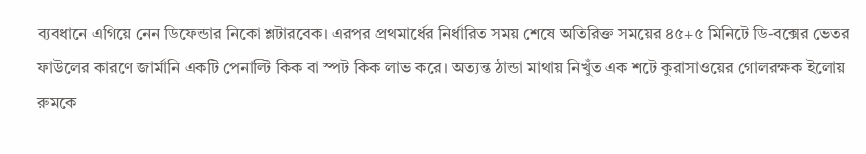ব্যবধানে এগিয়ে নেন ডিফেন্ডার নিকো শ্লটারবেক। এরপর প্রথমার্ধের নির্ধারিত সময় শেষে অতিরিক্ত সময়ের ৪৫+৫ মিনিটে ডি-বক্সের ভেতর ফাউলের কারণে জার্মানি একটি পেনাল্টি কিক বা স্পট কিক লাভ করে। অত্যন্ত ঠান্ডা মাথায় নিখুঁত এক শটে কুরাসাওয়ের গোলরক্ষক ইলোয় রুমকে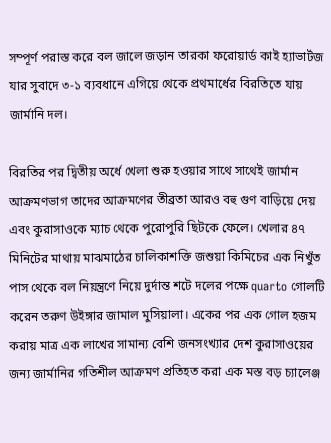সম্পূর্ণ পরাস্ত করে বল জালে জড়ান তারকা ফরোয়ার্ড কাই হ্যাভার্টজ যার সুবাদে ৩-১ ব্যবধানে এগিয়ে থেকে প্রথমার্ধের বিরতিতে যায় জার্মানি দল।

বিরতির পর দ্বিতীয় অর্ধে খেলা শুরু হওয়ার সাথে সাথেই জার্মান আক্রমণভাগ তাদের আক্রমণের তীব্রতা আরও বহু গুণ বাড়িয়ে দেয় এবং কুরাসাওকে ম্যাচ থেকে পুরোপুরি ছিটকে ফেলে। খেলার ৪৭ মিনিটের মাথায় মাঝমাঠের চালিকাশক্তি জশুয়া কিমিচের এক নিখুঁত পাস থেকে বল নিয়ন্ত্রণে নিয়ে দুর্দান্ত শটে দলের পক্ষে quarto গোলটি করেন তরুণ উইঙ্গার জামাল মুসিয়ালা। একের পর এক গোল হজম করায় মাত্র এক লাখের সামান্য বেশি জনসংখ্যার দেশ কুরাসাওয়ের জন্য জার্মানির গতিশীল আক্রমণ প্রতিহত করা এক মস্ত বড় চ্যালেঞ্জ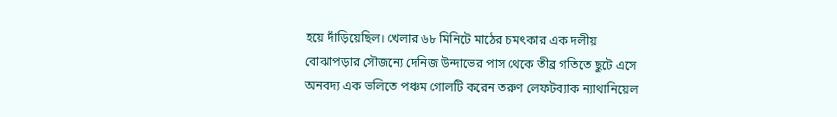হয়ে দাঁড়িয়েছিল। খেলার ৬৮ মিনিটে মাঠের চমৎকার এক দলীয় বোঝাপড়ার সৌজন্যে দেনিজ উন্দাভের পাস থেকে তীব্র গতিতে ছুটে এসে অনবদ্য এক ভলিতে পঞ্চম গোলটি করেন তরুণ লেফটব্যাক ন্যাথানিয়েল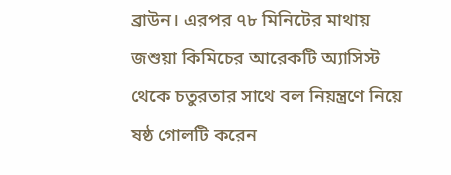ব্রাউন। এরপর ৭৮ মিনিটের মাথায় জশুয়া কিমিচের আরেকটি অ্যাসিস্ট থেকে চতুরতার সাথে বল নিয়ন্ত্রণে নিয়ে ষষ্ঠ গোলটি করেন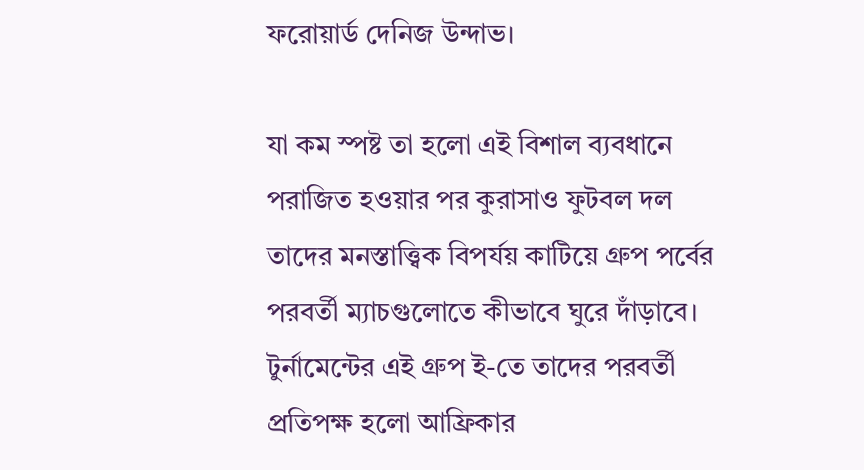ফরোয়ার্ড দেনিজ উন্দাভ।

যা কম স্পষ্ট তা হলো এই বিশাল ব্যবধানে পরাজিত হওয়ার পর কুরাসাও ফুটবল দল তাদের মনস্তাত্ত্বিক বিপর্যয় কাটিয়ে গ্রুপ পর্বের পরবর্তী ম্যাচগুলোতে কীভাবে ঘুরে দাঁড়াবে। টুর্নামেন্টের এই গ্রুপ ই-তে তাদের পরবর্তী প্রতিপক্ষ হলো আফ্রিকার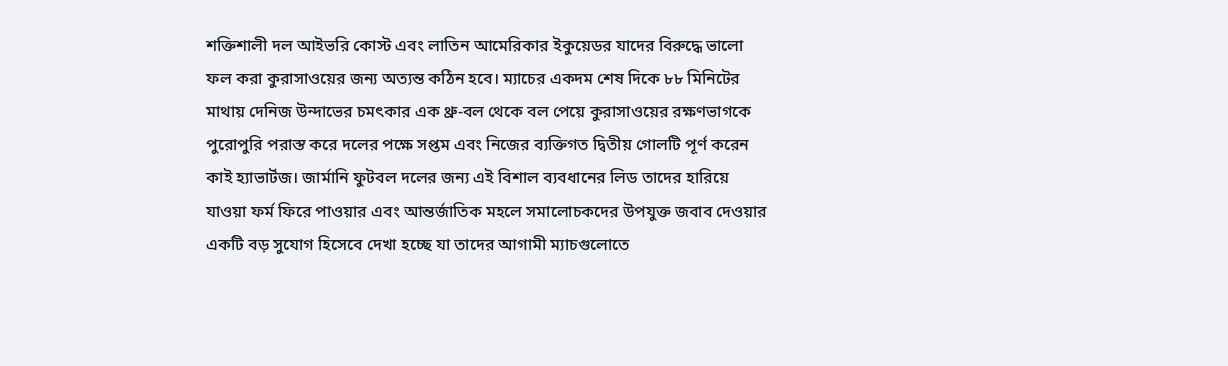শক্তিশালী দল আইভরি কোস্ট এবং লাতিন আমেরিকার ইকুয়েডর যাদের বিরুদ্ধে ভালো ফল করা কুরাসাওয়ের জন্য অত্যন্ত কঠিন হবে। ম্যাচের একদম শেষ দিকে ৮৮ মিনিটের মাথায় দেনিজ উন্দাভের চমৎকার এক থ্রু-বল থেকে বল পেয়ে কুরাসাওয়ের রক্ষণভাগকে পুরোপুরি পরাস্ত করে দলের পক্ষে সপ্তম এবং নিজের ব্যক্তিগত দ্বিতীয় গোলটি পূর্ণ করেন কাই হ্যাভার্টজ। জার্মানি ফুটবল দলের জন্য এই বিশাল ব্যবধানের লিড তাদের হারিয়ে যাওয়া ফর্ম ফিরে পাওয়ার এবং আন্তর্জাতিক মহলে সমালোচকদের উপযুক্ত জবাব দেওয়ার একটি বড় সুযোগ হিসেবে দেখা হচ্ছে যা তাদের আগামী ম্যাচগুলোতে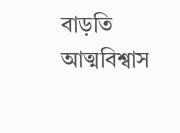বাড়তি আত্মবিশ্বাস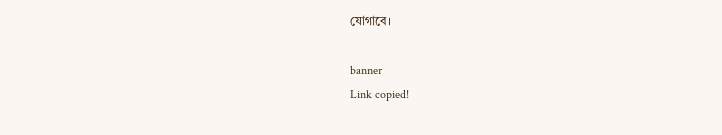যোগাবে।

banner
Link copied!